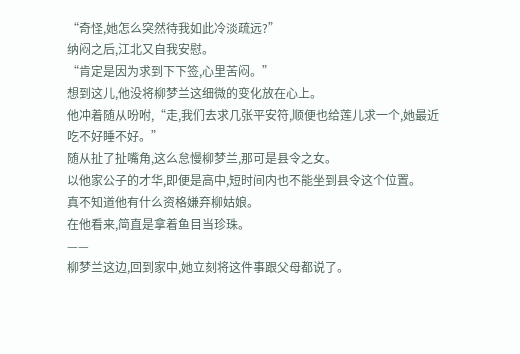“奇怪,她怎么突然待我如此冷淡疏远?”
纳闷之后,江北又自我安慰。
“肯定是因为求到下下签,心里苦闷。”
想到这儿,他没将柳梦兰这细微的变化放在心上。
他冲着随从吩咐,“走,我们去求几张平安符,顺便也给莲儿求一个,她最近吃不好睡不好。”
随从扯了扯嘴角,这么怠慢柳梦兰,那可是县令之女。
以他家公子的才华,即便是高中,短时间内也不能坐到县令这个位置。
真不知道他有什么资格嫌弃柳姑娘。
在他看来,简直是拿着鱼目当珍珠。
——
柳梦兰这边,回到家中,她立刻将这件事跟父母都说了。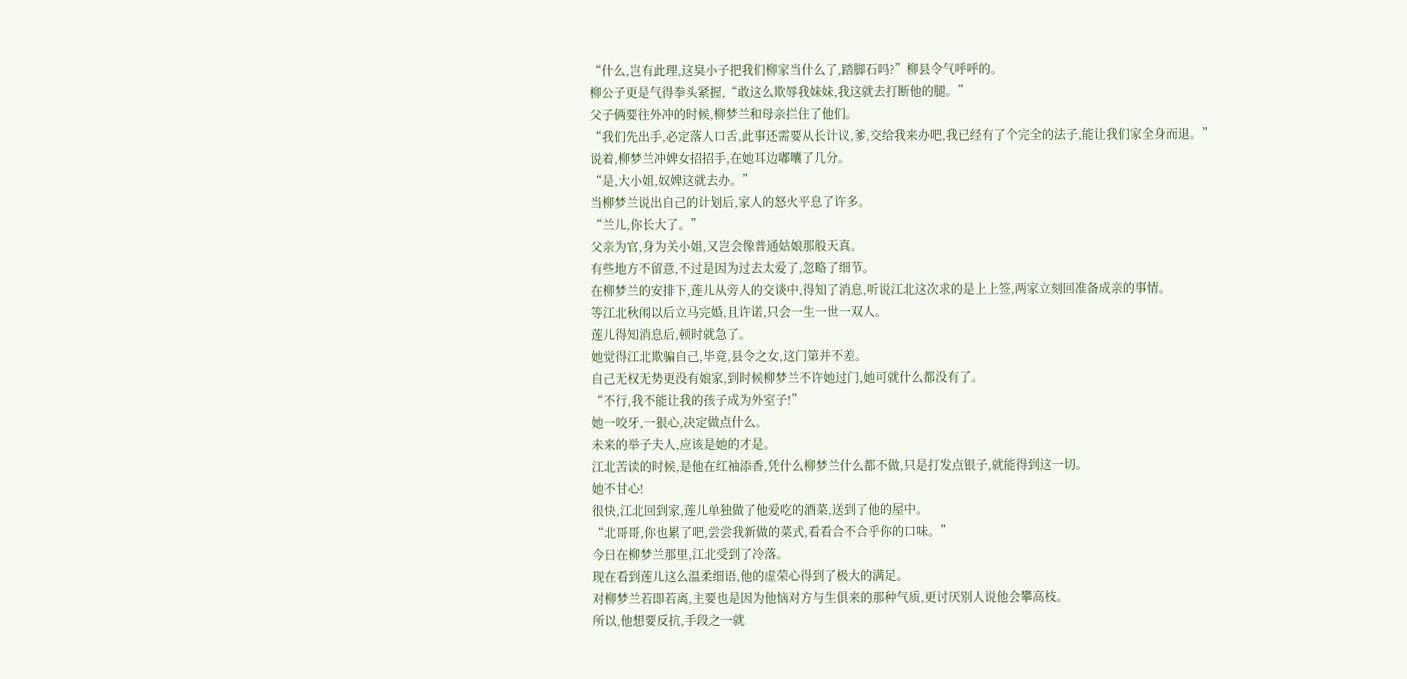“什么,岂有此理,这臭小子把我们柳家当什么了,踏脚石吗?”柳县令气呼呼的。
柳公子更是气得拳头紧握,“敢这么欺辱我妹妹,我这就去打断他的腿。”
父子俩要往外冲的时候,柳梦兰和母亲拦住了他们。
“我们先出手,必定落人口舌,此事还需要从长计议,爹,交给我来办吧,我已经有了个完全的法子,能让我们家全身而退。”
说着,柳梦兰冲婢女招招手,在她耳边嘟囔了几分。
“是,大小姐,奴婢这就去办。”
当柳梦兰说出自己的计划后,家人的怒火平息了许多。
“兰儿,你长大了。”
父亲为官,身为关小姐,又岂会像普通姑娘那般天真。
有些地方不留意,不过是因为过去太爱了,忽略了细节。
在柳梦兰的安排下,莲儿从旁人的交谈中,得知了消息,听说江北这次求的是上上签,两家立刻回准备成亲的事情。
等江北秋闱以后立马完婚,且许诺,只会一生一世一双人。
莲儿得知消息后,顿时就急了。
她觉得江北欺骗自己,毕竟,县令之女,这门第并不差。
自己无权无势更没有娘家,到时候柳梦兰不许她过门,她可就什么都没有了。
“不行,我不能让我的孩子成为外室子!”
她一咬牙,一狠心,决定做点什么。
未来的举子夫人,应该是她的才是。
江北苦读的时候,是他在红袖添香,凭什么柳梦兰什么都不做,只是打发点银子,就能得到这一切。
她不甘心!
很快,江北回到家,莲儿单独做了他爱吃的酒菜,送到了他的屋中。
“北哥哥,你也累了吧,尝尝我新做的菜式,看看合不合乎你的口味。”
今日在柳梦兰那里,江北受到了冷落。
现在看到莲儿这么温柔细语,他的虚荣心得到了极大的满足。
对柳梦兰若即若离,主要也是因为他恼对方与生俱来的那种气质,更讨厌别人说他会攀高枝。
所以,他想要反抗,手段之一就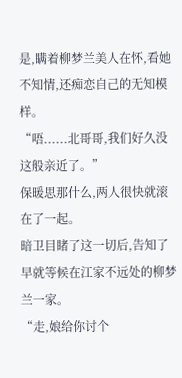是,瞒着柳梦兰美人在怀,看她不知情,还痴恋自己的无知模样。
“唔......北哥哥,我们好久没这般亲近了。”
保暖思那什么,两人很快就滚在了一起。
暗卫目睹了这一切后,告知了早就等候在江家不远处的柳梦兰一家。
“走,娘给你讨个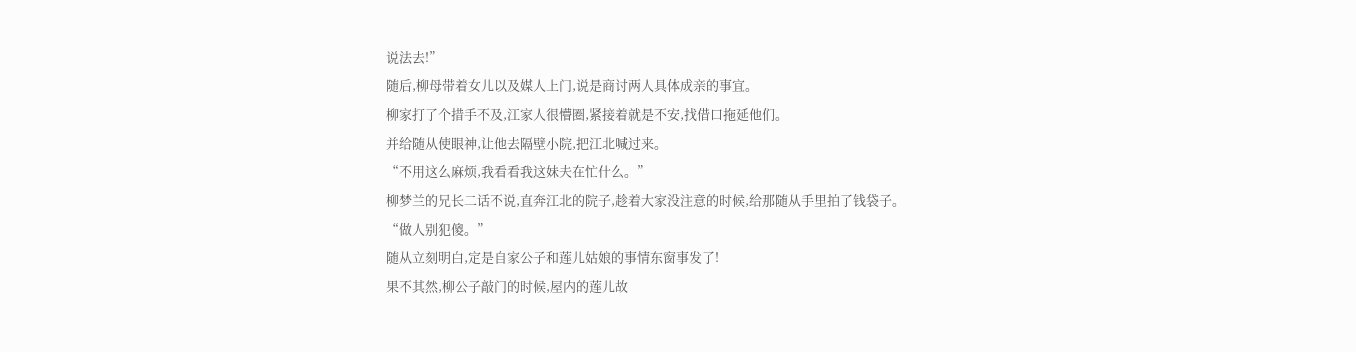说法去!”
随后,柳母带着女儿以及媒人上门,说是商讨两人具体成亲的事宜。
柳家打了个措手不及,江家人很懵圈,紧接着就是不安,找借口拖延他们。
并给随从使眼神,让他去隔壁小院,把江北喊过来。
“不用这么麻烦,我看看我这妹夫在忙什么。”
柳梦兰的兄长二话不说,直奔江北的院子,趁着大家没注意的时候,给那随从手里拍了钱袋子。
“做人别犯傻。”
随从立刻明白,定是自家公子和莲儿姑娘的事情东窗事发了!
果不其然,柳公子敲门的时候,屋内的莲儿故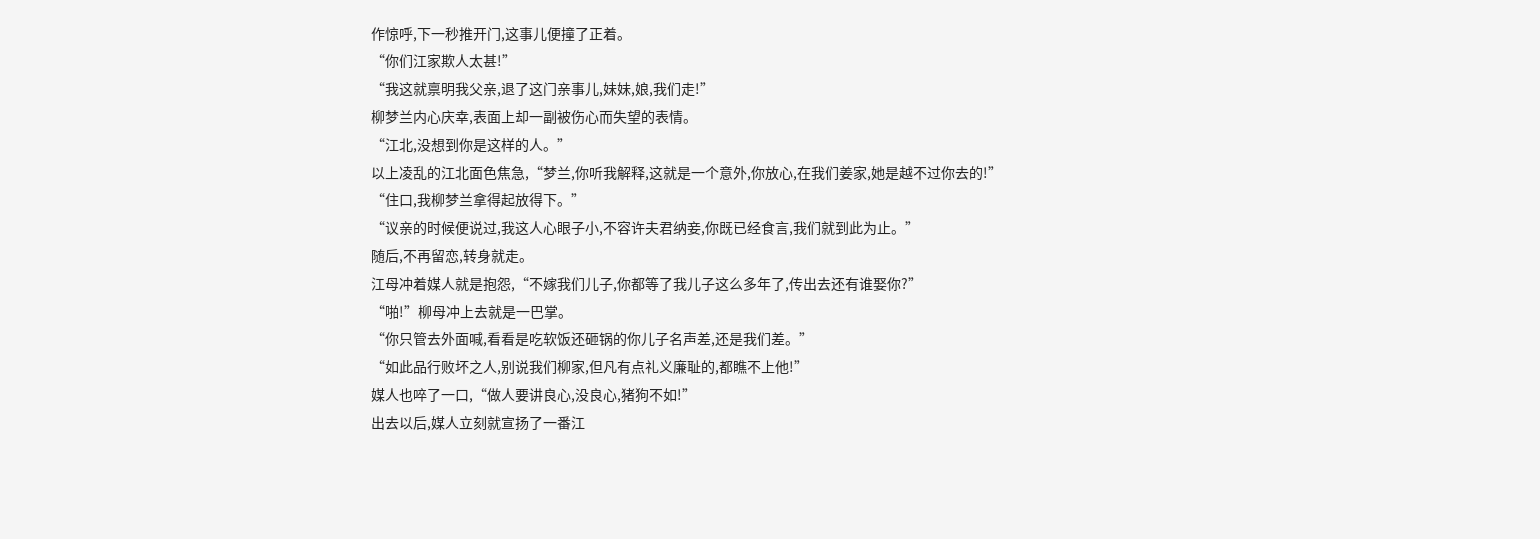作惊呼,下一秒推开门,这事儿便撞了正着。
“你们江家欺人太甚!”
“我这就禀明我父亲,退了这门亲事儿,妹妹,娘,我们走!”
柳梦兰内心庆幸,表面上却一副被伤心而失望的表情。
“江北,没想到你是这样的人。”
以上凌乱的江北面色焦急,“梦兰,你听我解释,这就是一个意外,你放心,在我们姜家,她是越不过你去的!”
“住口,我柳梦兰拿得起放得下。”
“议亲的时候便说过,我这人心眼子小,不容许夫君纳妾,你既已经食言,我们就到此为止。”
随后,不再留恋,转身就走。
江母冲着媒人就是抱怨,“不嫁我们儿子,你都等了我儿子这么多年了,传出去还有谁娶你?”
“啪!”柳母冲上去就是一巴掌。
“你只管去外面喊,看看是吃软饭还砸锅的你儿子名声差,还是我们差。”
“如此品行败坏之人,别说我们柳家,但凡有点礼义廉耻的,都瞧不上他!”
媒人也啐了一口,“做人要讲良心,没良心,猪狗不如!”
出去以后,媒人立刻就宣扬了一番江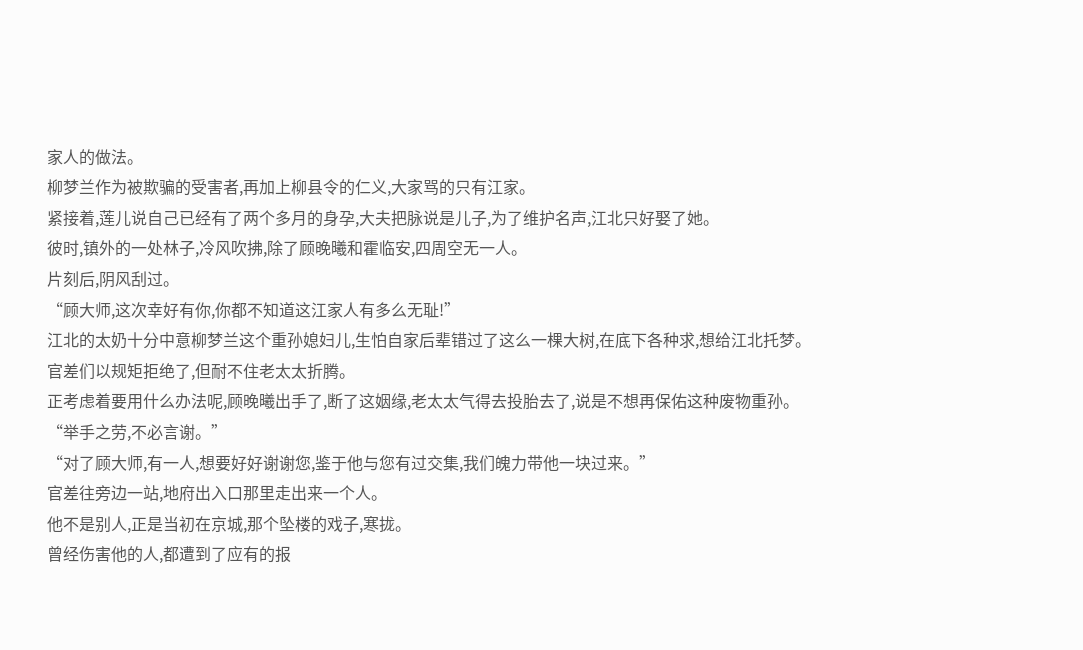家人的做法。
柳梦兰作为被欺骗的受害者,再加上柳县令的仁义,大家骂的只有江家。
紧接着,莲儿说自己已经有了两个多月的身孕,大夫把脉说是儿子,为了维护名声,江北只好娶了她。
彼时,镇外的一处林子,冷风吹拂,除了顾晚曦和霍临安,四周空无一人。
片刻后,阴风刮过。
“顾大师,这次幸好有你,你都不知道这江家人有多么无耻!”
江北的太奶十分中意柳梦兰这个重孙媳妇儿,生怕自家后辈错过了这么一棵大树,在底下各种求,想给江北托梦。
官差们以规矩拒绝了,但耐不住老太太折腾。
正考虑着要用什么办法呢,顾晚曦出手了,断了这姻缘,老太太气得去投胎去了,说是不想再保佑这种废物重孙。
“举手之劳,不必言谢。”
“对了顾大师,有一人,想要好好谢谢您,鉴于他与您有过交集,我们魄力带他一块过来。”
官差往旁边一站,地府出入口那里走出来一个人。
他不是别人,正是当初在京城,那个坠楼的戏子,寒拢。
曾经伤害他的人,都遭到了应有的报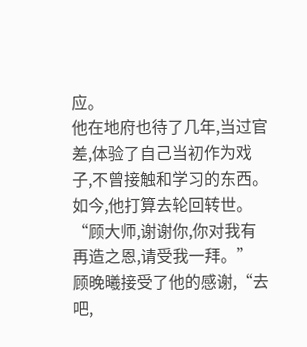应。
他在地府也待了几年,当过官差,体验了自己当初作为戏子,不曾接触和学习的东西。
如今,他打算去轮回转世。
“顾大师,谢谢你,你对我有再造之恩,请受我一拜。”
顾晚曦接受了他的感谢,“去吧,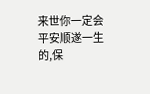来世你一定会平安顺遂一生的,保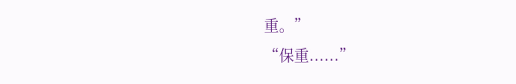重。”
“保重......”